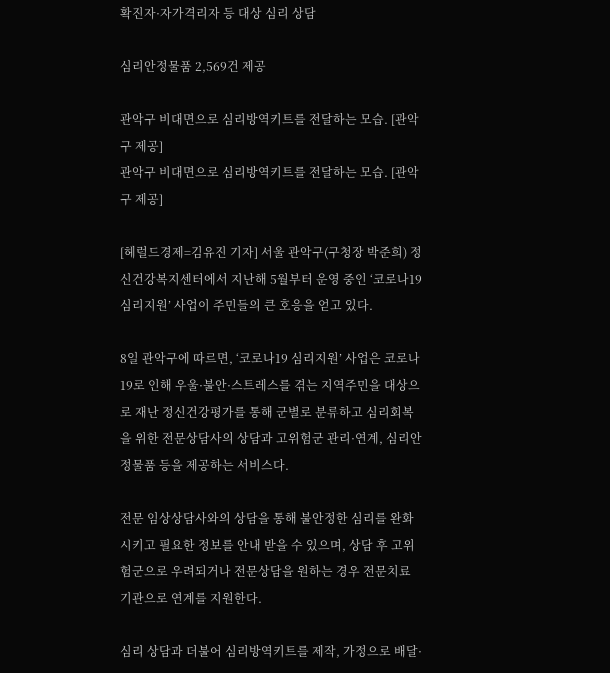확진자·자가격리자 등 대상 심리 상담

심리안정물품 2,569건 제공

관악구 비대면으로 심리방역키트를 전달하는 모습. [관악구 제공]
관악구 비대면으로 심리방역키트를 전달하는 모습. [관악구 제공]

[헤럴드경제=김유진 기자] 서울 관악구(구청장 박준희) 정신건강복지센터에서 지난해 5월부터 운영 중인 ‘코로나19 심리지원’ 사업이 주민들의 큰 호응을 얻고 있다.

8일 관악구에 따르면, ‘코로나19 심리지원’ 사업은 코로나19로 인해 우울·불안·스트레스를 겪는 지역주민을 대상으로 재난 정신건강평가를 통해 군별로 분류하고 심리회복을 위한 전문상담사의 상담과 고위험군 관리·연계, 심리안정물품 등을 제공하는 서비스다.

전문 임상상담사와의 상담을 통해 불안정한 심리를 완화시키고 필요한 정보를 안내 받을 수 있으며, 상담 후 고위험군으로 우려되거나 전문상담을 원하는 경우 전문치료기관으로 연계를 지원한다.

심리 상담과 더불어 심리방역키트를 제작, 가정으로 배달·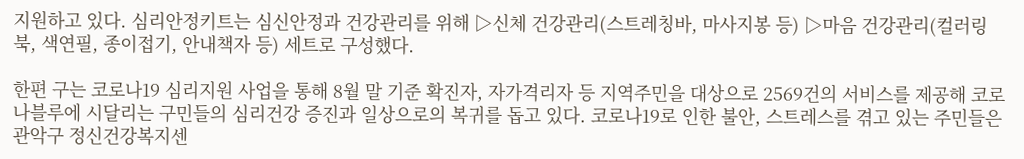지원하고 있다. 심리안정키트는 심신안정과 건강관리를 위해 ▷신체 건강관리(스트레칭바, 마사지봉 등) ▷마음 건강관리(컬러링북, 색연필, 종이접기, 안내책자 등) 세트로 구성했다.

한편 구는 코로나19 심리지원 사업을 통해 8월 말 기준 확진자, 자가격리자 등 지역주민을 대상으로 2569건의 서비스를 제공해 코로나블루에 시달리는 구민들의 심리건강 증진과 일상으로의 복귀를 돕고 있다. 코로나19로 인한 불안, 스트레스를 겪고 있는 주민들은 관악구 정신건강복지센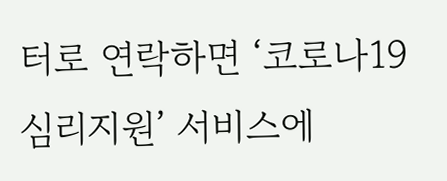터로 연락하면 ‘코로나19 심리지원’ 서비스에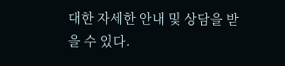대한 자세한 안내 및 상담을 받을 수 있다.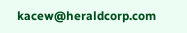kacew@heraldcorp.com